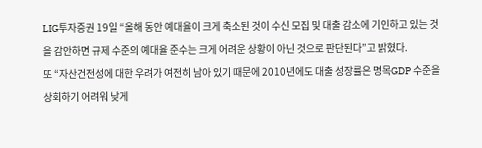LIG투자증권 19일 “올해 동안 예대율이 크게 축소된 것이 수신 모집 및 대출 감소에 기인하고 있는 것을 감안하면 규제 수준의 예대율 준수는 크게 어려운 상황이 아닌 것으로 판단된다”고 밝혔다.
또 “자산건전성에 대한 우려가 여전히 남아 있기 때문에 2010년에도 대출 성장률은 명목GDP 수준을 상회하기 어려워 낮게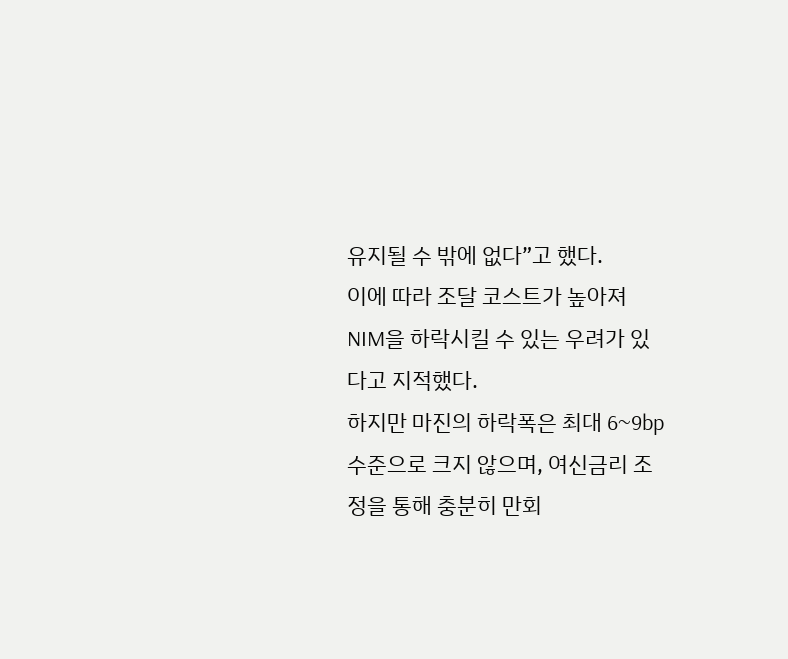유지될 수 밖에 없다”고 했다.
이에 따라 조달 코스트가 높아져 NIM을 하락시킬 수 있는 우려가 있다고 지적했다.
하지만 마진의 하락폭은 최대 6~9bp 수준으로 크지 않으며, 여신금리 조정을 통해 충분히 만회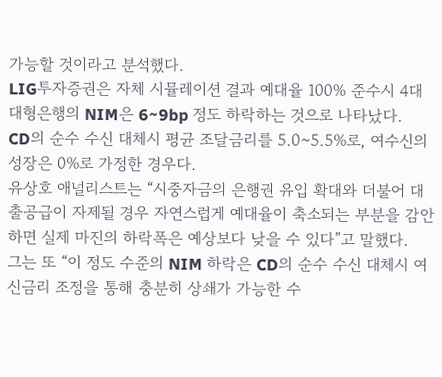가능할 것이라고 분석했다.
LIG투자증권은 자체 시뮬레이션 결과 예대율 100% 준수시 4대 대형은행의 NIM은 6~9bp 정도 하락하는 것으로 나타났다.
CD의 순수 수신 대체시 평균 조달금리를 5.0~5.5%로, 여수신의 성장은 0%로 가정한 경우다.
유상호 애널리스트는 “시중자금의 은행권 유입 확대와 더불어 대출공급이 자제될 경우 자연스럽게 예대율이 축소되는 부분을 감안하면 실제 마진의 하락폭은 예상보다 낮을 수 있다”고 말했다.
그는 또 “이 정도 수준의 NIM 하락은 CD의 순수 수신 대체시 여신금리 조정을 통해 충분히 상쇄가 가능한 수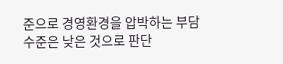준으로 경영환경을 압박하는 부담수준은 낮은 것으로 판단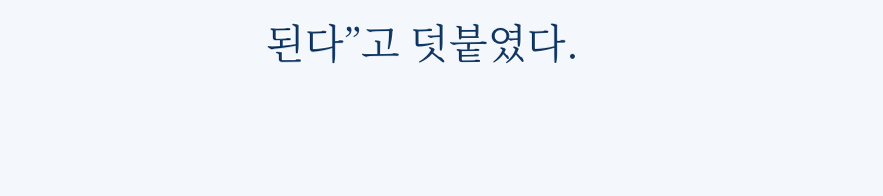된다”고 덧붙였다.